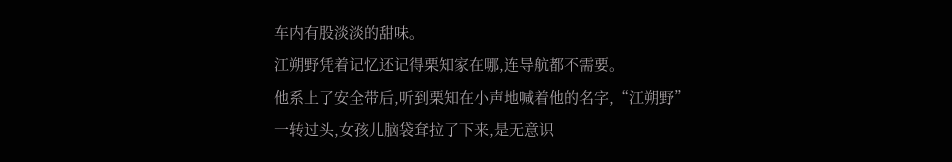车内有股淡淡的甜味。
江朔野凭着记忆还记得栗知家在哪,连导航都不需要。
他系上了安全带后,听到栗知在小声地喊着他的名字,“江朔野”
一转过头,女孩儿脑袋耷拉了下来,是无意识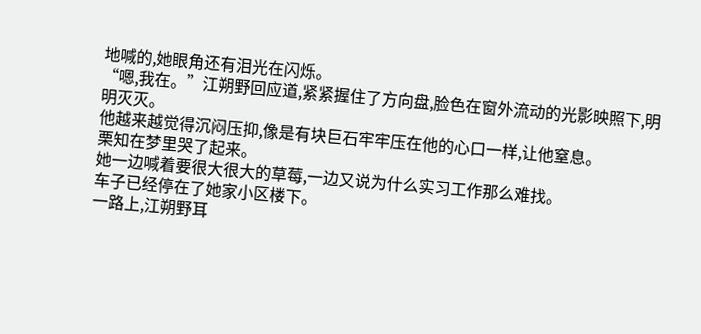地喊的,她眼角还有泪光在闪烁。
“嗯,我在。”江朔野回应道,紧紧握住了方向盘,脸色在窗外流动的光影映照下,明明灭灭。
他越来越觉得沉闷压抑,像是有块巨石牢牢压在他的心口一样,让他窒息。
栗知在梦里哭了起来。
她一边喊着要很大很大的草莓,一边又说为什么实习工作那么难找。
车子已经停在了她家小区楼下。
一路上,江朔野耳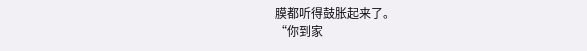膜都听得鼓胀起来了。
“你到家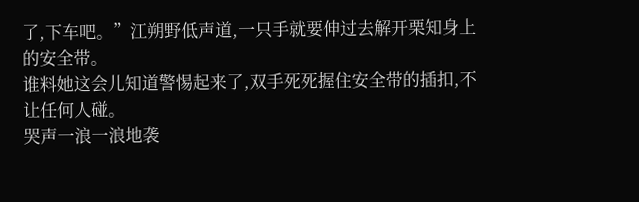了,下车吧。”江朔野低声道,一只手就要伸过去解开栗知身上的安全带。
谁料她这会儿知道警惕起来了,双手死死握住安全带的插扣,不让任何人碰。
哭声一浪一浪地袭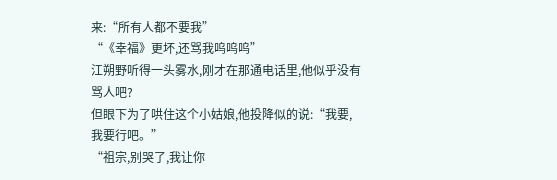来:“所有人都不要我”
“《幸福》更坏,还骂我呜呜呜”
江朔野听得一头雾水,刚才在那通电话里,他似乎没有骂人吧?
但眼下为了哄住这个小姑娘,他投降似的说:“我要,我要行吧。”
“祖宗,别哭了,我让你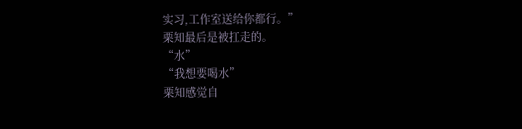实习,工作室送给你都行。”
栗知最后是被扛走的。
“水”
“我想要喝水”
栗知感觉自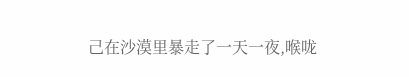己在沙漠里暴走了一天一夜,喉咙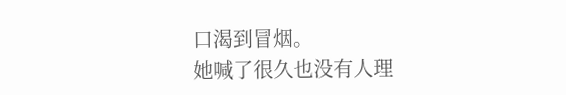口渴到冒烟。
她喊了很久也没有人理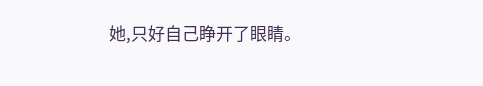她,只好自己睁开了眼睛。